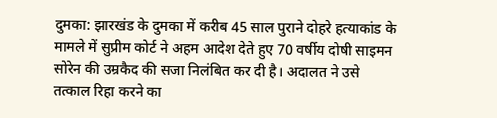दुमका: झारखंड के दुमका में करीब 45 साल पुराने दोहरे हत्याकांड के मामले में सुप्रीम कोर्ट ने अहम आदेश देते हुए 70 वर्षीय दोषी साइमन सोरेन की उम्रकैद की सजा निलंबित कर दी है। अदालत ने उसे तत्काल रिहा करने का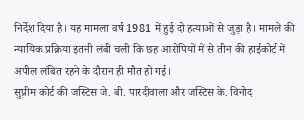निर्देश दिया है। यह मामला वर्ष 1981 में हुई दो हत्याओं से जुड़ा है। मामले की न्यायिक प्रक्रिया इतनी लंबी चली कि छह आरोपियों में से तीन की हाईकोर्ट में अपील लंबित रहने के दौरान ही मौत हो गई।
सुप्रीम कोर्ट की जस्टिस जे. बी. पारदीवाला और जस्टिस के. विनोद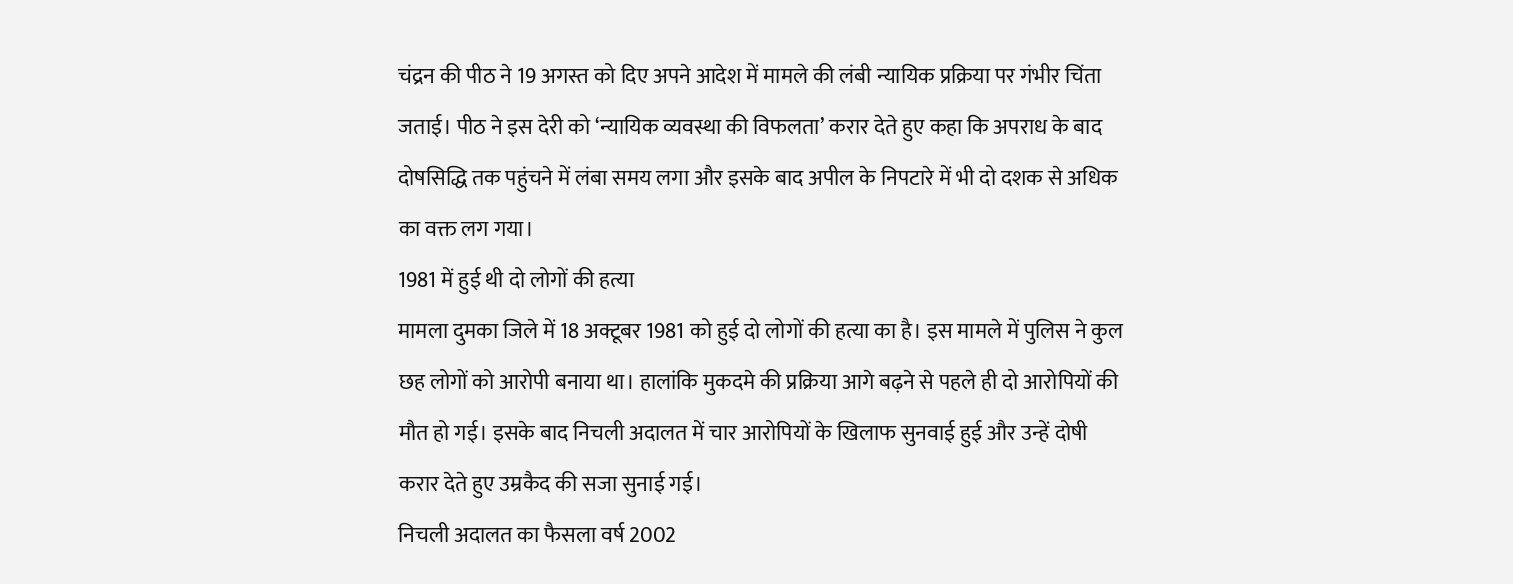चंद्रन की पीठ ने 19 अगस्त को दिए अपने आदेश में मामले की लंबी न्यायिक प्रक्रिया पर गंभीर चिंता जताई। पीठ ने इस देरी को ‘न्यायिक व्यवस्था की विफलता’ करार देते हुए कहा कि अपराध के बाद दोषसिद्धि तक पहुंचने में लंबा समय लगा और इसके बाद अपील के निपटारे में भी दो दशक से अधिक का वक्त लग गया।
1981 में हुई थी दो लोगों की हत्या
मामला दुमका जिले में 18 अक्टूबर 1981 को हुई दो लोगों की हत्या का है। इस मामले में पुलिस ने कुल छह लोगों को आरोपी बनाया था। हालांकि मुकदमे की प्रक्रिया आगे बढ़ने से पहले ही दो आरोपियों की मौत हो गई। इसके बाद निचली अदालत में चार आरोपियों के खिलाफ सुनवाई हुई और उन्हें दोषी करार देते हुए उम्रकैद की सजा सुनाई गई।
निचली अदालत का फैसला वर्ष 2002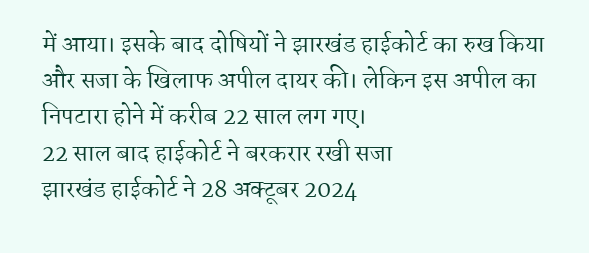में आया। इसके बाद दोषियों ने झारखंड हाईकोर्ट का रुख किया और सजा के खिलाफ अपील दायर की। लेकिन इस अपील का निपटारा होने में करीब 22 साल लग गए।
22 साल बाद हाईकोर्ट ने बरकरार रखी सजा
झारखंड हाईकोर्ट ने 28 अक्टूबर 2024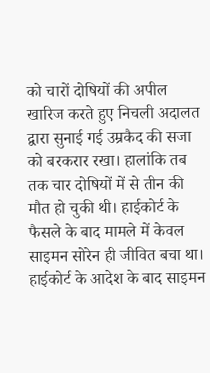को चारों दोषियों की अपील खारिज करते हुए निचली अदालत द्वारा सुनाई गई उम्रकैद की सजा को बरकरार रखा। हालांकि तब तक चार दोषियों में से तीन की मौत हो चुकी थी। हाईकोर्ट के फैसले के बाद मामले में केवल साइमन सोरेन ही जीवित बचा था।
हाईकोर्ट के आदेश के बाद साइमन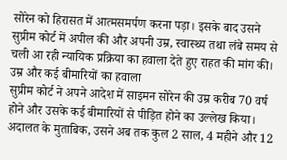सोरेन को हिरासत में आत्मसमर्पण करना पड़ा। इसके बाद उसने सुप्रीम कोर्ट में अपील की और अपनी उम्र, स्वास्थ्य तथा लंबे समय से चली आ रही न्यायिक प्रक्रिया का हवाला देते हुए राहत की मांग की।
उम्र और कई बीमारियों का हवाला
सुप्रीम कोर्ट ने अपने आदेश में साइमन सोरेन की उम्र करीब 70 वर्ष होने और उसके कई बीमारियों से पीड़ित होने का उल्लेख किया। अदालत के मुताबिक, उसने अब तक कुल 2 साल, 4 महीने और 12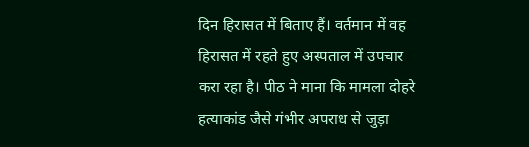दिन हिरासत में बिताए हैं। वर्तमान में वह हिरासत में रहते हुए अस्पताल में उपचार करा रहा है। पीठ ने माना कि मामला दोहरे हत्याकांड जैसे गंभीर अपराध से जुड़ा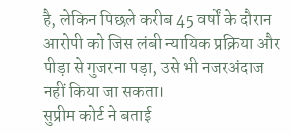है, लेकिन पिछले करीब 45 वर्षों के दौरान आरोपी को जिस लंबी न्यायिक प्रक्रिया और पीड़ा से गुजरना पड़ा, उसे भी नजरअंदाज नहीं किया जा सकता।
सुप्रीम कोर्ट ने बताई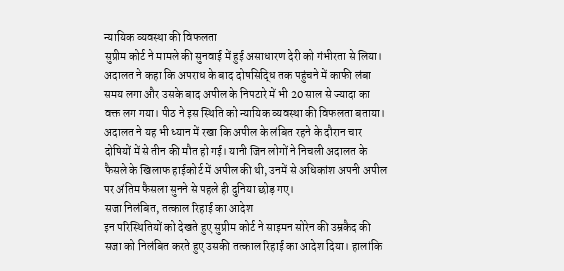न्यायिक व्यवस्था की विफलता
सुप्रीम कोर्ट ने मामले की सुनवाई में हुई असाधारण देरी को गंभीरता से लिया। अदालत ने कहा कि अपराध के बाद दोषसिद्धि तक पहुंचने में काफी लंबा समय लगा और उसके बाद अपील के निपटारे में भी 20 साल से ज्यादा का वक्त लग गया। पीठ ने इस स्थिति को न्यायिक व्यवस्था की विफलता बताया।
अदालत ने यह भी ध्यान में रखा कि अपील के लंबित रहने के दौरान चार दोषियों में से तीन की मौत हो गई। यानी जिन लोगों ने निचली अदालत के फैसले के खिलाफ हाईकोर्ट में अपील की थी, उनमें से अधिकांश अपनी अपील पर अंतिम फैसला सुनने से पहले ही दुनिया छोड़ गए।
सजा निलंबित, तत्काल रिहाई का आदेश
इन परिस्थितियों को देखते हुए सुप्रीम कोर्ट ने साइमन सोरेन की उम्रकैद की सजा को निलंबित करते हुए उसकी तत्काल रिहाई का आदेश दिया। हालांकि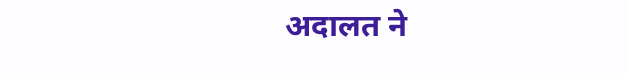अदालत ने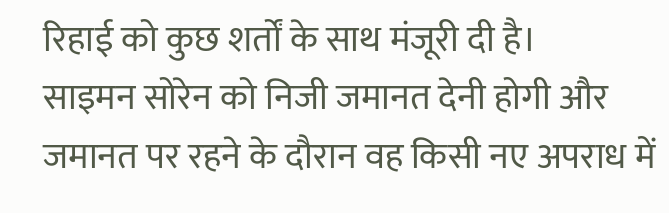रिहाई को कुछ शर्तों के साथ मंजूरी दी है।
साइमन सोरेन को निजी जमानत देनी होगी और जमानत पर रहने के दौरान वह किसी नए अपराध में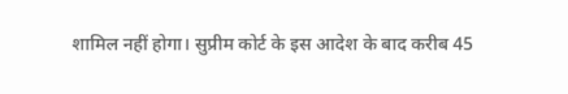शामिल नहीं होगा। सुप्रीम कोर्ट के इस आदेश के बाद करीब 45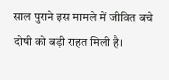साल पुराने इस मामले में जीवित बचे दोषी को बड़ी राहत मिली है।